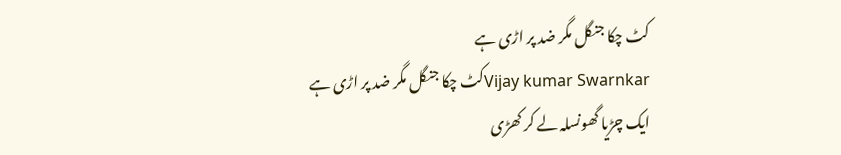کٹ چکا جنگل مگر ضد پر اڑی ہے
Vijay kumar Swarnkarکٹ چکا جنگل مگر ضد پر اڑی ہے
ایک چڑیا گھونسلہ لے کر کھڑی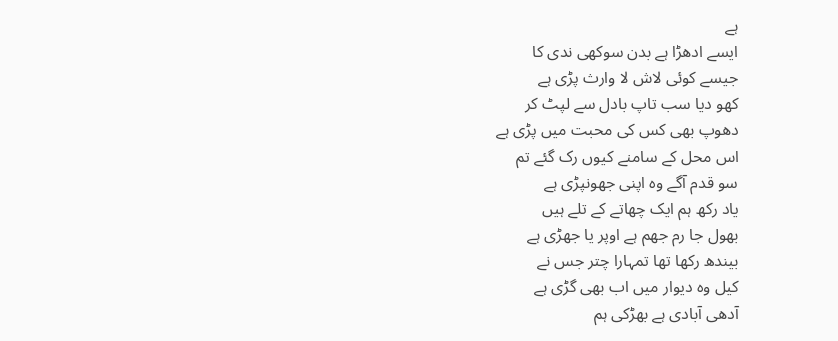ہے
ایسے ادھڑا ہے بدن سوکھی ندی کا
جیسے کوئی لاش لا وارث پڑی ہے
کھو دیا سب تاپ بادل سے لپٹ کر
دھوپ بھی کس کی محبت میں پڑی ہے
اس محل کے سامنے کیوں رک گئے تم
سو قدم آگے وہ اپنی جھونپڑی ہے
یاد رکھ ہم ایک چھاتے کے تلے ہیں
بھول جا رم جھم ہے اوپر یا جھڑی ہے
بیندھ رکھا تھا تمہارا چتر جس نے
کیل وہ دیوار میں اب بھی گڑی ہے
آدھی آبادی ہے بھڑکی ہم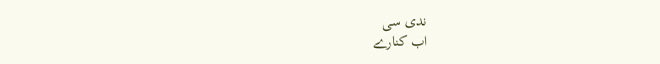ندی سی
اب کنارے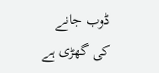ڈوب جانے کی گھڑی ہے